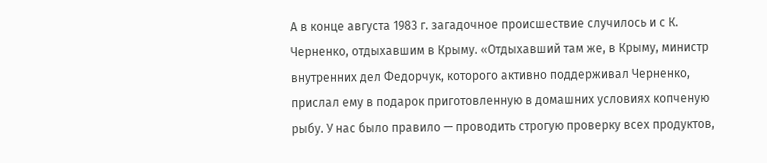А в конце августа 1983 г. загадочное происшествие случилось и с К. Черненко, отдыхавшим в Крыму. «Отдыхавший там же, в Крыму, министр внутренних дел Федорчук, которого активно поддерживал Черненко, прислал ему в подарок приготовленную в домашних условиях копченую рыбу. У нас было правило — проводить строгую проверку всех продуктов,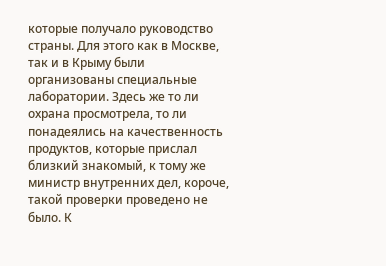которые получало руководство страны. Для этого как в Москве, так и в Крыму были организованы специальные лаборатории. Здесь же то ли охрана просмотрела, то ли понадеялись на качественность продуктов, которые прислал близкий знакомый, к тому же министр внутренних дел, короче, такой проверки проведено не было. К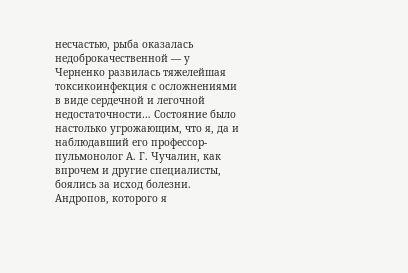несчастью, рыба оказалась недоброкачественной — у Черненко развилась тяжелейшая токсикоинфекция с осложнениями в виде сердечной и легочной недостаточности… Состояние было настолько угрожающим, что я, да и наблюдавший его профессор-пульмонолог А. Г. Чучалин, как впрочем и другие специалисты, боялись за исход болезни.
Андропов, которого я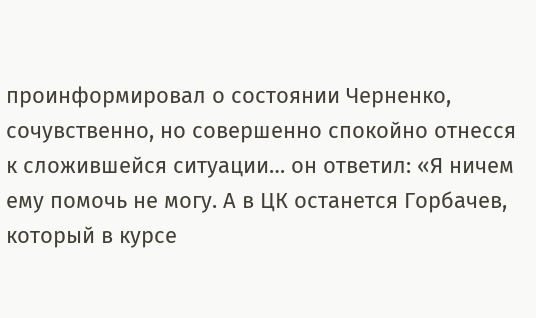проинформировал о состоянии Черненко, сочувственно, но совершенно спокойно отнесся к сложившейся ситуации… он ответил: «Я ничем ему помочь не могу. А в ЦК останется Горбачев, который в курсе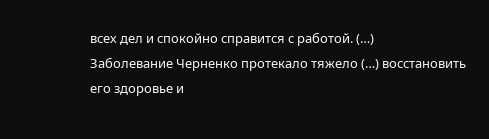всех дел и спокойно справится с работой. (…)
Заболевание Черненко протекало тяжело (…) восстановить его здоровье и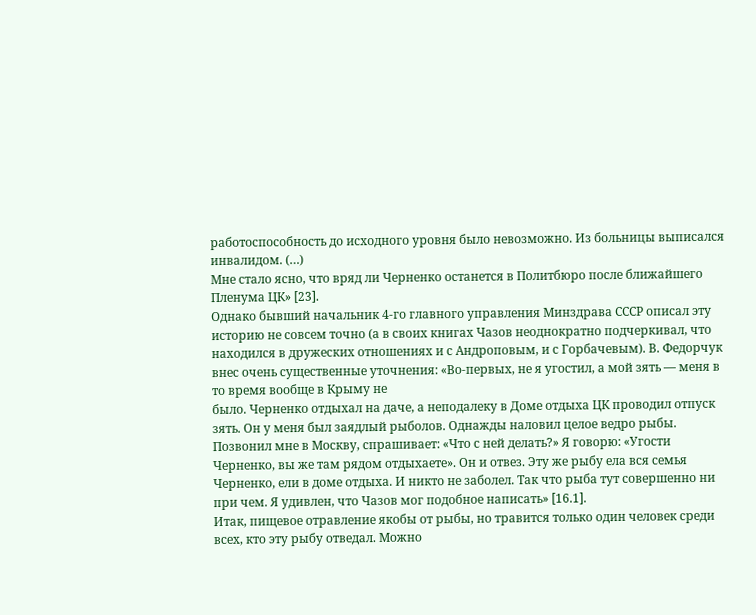работоспособность до исходного уровня было невозможно. Из больницы выписался инвалидом. (…)
Мне стало ясно, что вряд ли Черненко останется в Политбюро после ближайшего Пленума ЦК» [23].
Однако бывший начальник 4-го главного управления Минздрава СССР описал эту историю не совсем точно (а в своих книгах Чазов неоднократно подчеркивал, что находился в дружеских отношениях и с Андроповым, и с Горбачевым). В. Федорчук внес очень существенные уточнения: «Во-первых, не я угостил, а мой зять — меня в то время вообще в Крыму не
было. Черненко отдыхал на даче, а неподалеку в Доме отдыха ЦК проводил отпуск зять. Он у меня был заядлый рыболов. Однажды наловил целое ведро рыбы. Позвонил мне в Москву, спрашивает: «Что с ней делать?» Я говорю: «Угости Черненко, вы же там рядом отдыхаете». Он и отвез. Эту же рыбу ела вся семья Черненко, ели в доме отдыха. И никто не заболел. Так что рыба тут совершенно ни при чем. Я удивлен, что Чазов мог подобное написать» [16.1].
Итак, пищевое отравление якобы от рыбы, но травится только один человек среди всех, кто эту рыбу отведал. Можно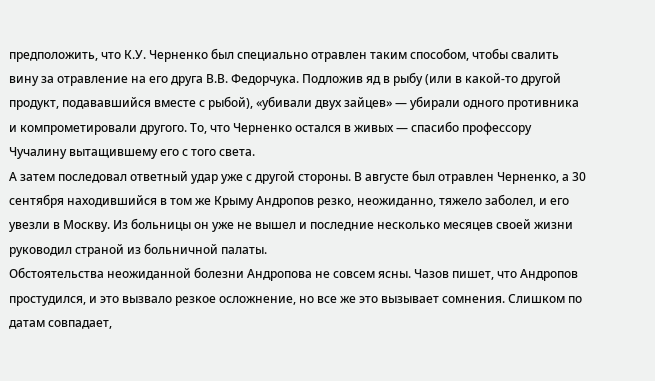предположить, что К.У. Черненко был специально отравлен таким способом, чтобы свалить вину за отравление на его друга В.В. Федорчука. Подложив яд в рыбу (или в какой-то другой продукт, подававшийся вместе с рыбой), «убивали двух зайцев» — убирали одного противника и компрометировали другого. То, что Черненко остался в живых — спасибо профессору Чучалину вытащившему его с того света.
А затем последовал ответный удар уже с другой стороны. В августе был отравлен Черненко, а 30 сентября находившийся в том же Крыму Андропов резко, неожиданно, тяжело заболел, и его увезли в Москву. Из больницы он уже не вышел и последние несколько месяцев своей жизни руководил страной из больничной палаты.
Обстоятельства неожиданной болезни Андропова не совсем ясны. Чазов пишет, что Андропов простудился, и это вызвало резкое осложнение, но все же это вызывает сомнения. Слишком по датам совпадает,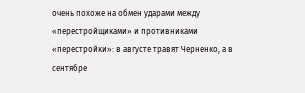очень похоже на обмен ударами между «перестройщиками» и противниками «перестройки»: в августе травят Черненко, а в сентябре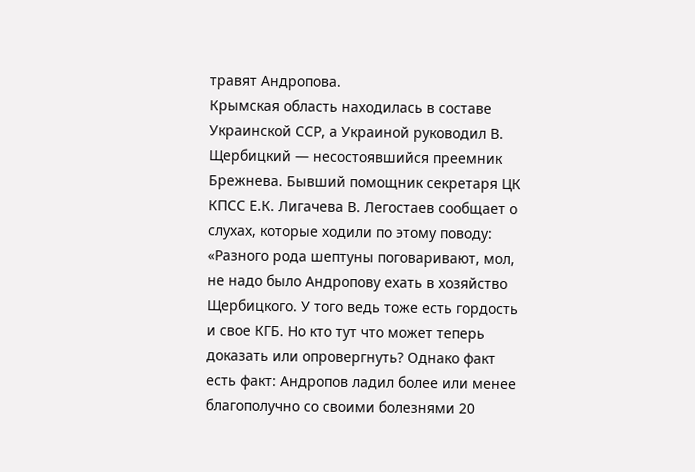травят Андропова.
Крымская область находилась в составе Украинской ССР, а Украиной руководил В. Щербицкий — несостоявшийся преемник Брежнева. Бывший помощник секретаря ЦК КПСС Е.К. Лигачева В. Легостаев сообщает о слухах, которые ходили по этому поводу: «Разного рода шептуны поговаривают, мол, не надо было Андропову ехать в хозяйство Щербицкого. У того ведь тоже есть гордость и свое КГБ. Но кто тут что может теперь доказать или опровергнуть? Однако факт есть факт: Андропов ладил более или менее благополучно со своими болезнями 20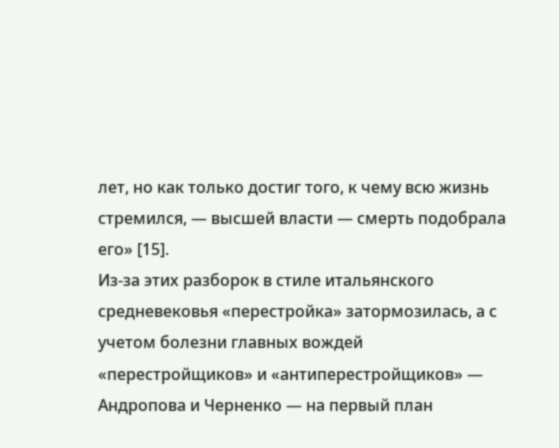лет, но как только достиг того, к чему всю жизнь стремился, — высшей власти — смерть подобрала его» [15].
Из-за этих разборок в стиле итальянского средневековья «перестройка» затормозилась, а с учетом болезни главных вождей «перестройщиков» и «антиперестройщиков» — Андропова и Черненко — на первый план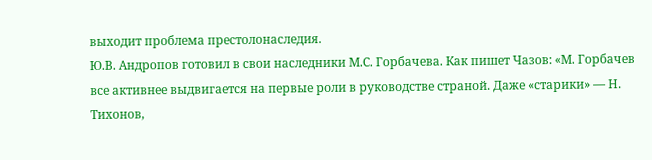выходит проблема престолонаследия.
Ю.В. Андропов готовил в свои наследники М.С. Горбачева. Как пишет Чазов: «М. Горбачев все активнее выдвигается на первые роли в руководстве страной. Даже «старики» — Н. Тихонов,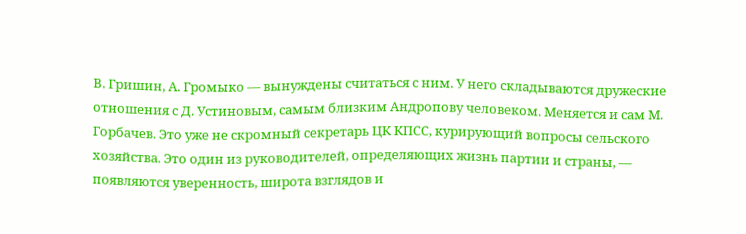В. Гришин, А. Громыко — вынуждены считаться с ним. У него складываются дружеские отношения с Д. Устиновым, самым близким Андропову человеком. Меняется и сам М. Горбачев. Это уже не скромный секретарь ЦК КПСС, курирующий вопросы сельского хозяйства. Это один из руководителей, определяющих жизнь партии и страны, — появляются уверенность, широта взглядов и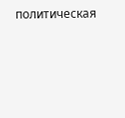политическая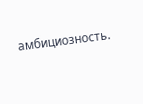амбициозность.